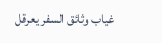غياب وثائق السفر يعرقل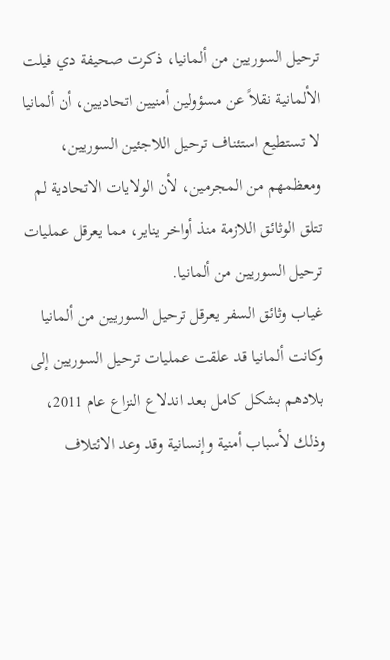ترحيل السوريين من ألمانيا، ذكرت صحيفة دي فيلت الألمانية نقلاً عن مسؤولين أمنيين اتحاديين، أن ألمانيا لا تستطيع استئناف ترحيل اللاجئين السوريين، ومعظمهم من المجرمين، لأن الولايات الاتحادية لم تتلق الوثائق اللازمة منذ أواخر يناير، مما يعرقل عمليات ترحيل السوريين من ألمانيا.
غياب وثائق السفر يعرقل ترحيل السوريين من ألمانيا
وكانت ألمانيا قد علقت عمليات ترحيل السوريين إلى بلادهم بشكل كامل بعد اندلاع النزاع عام 2011، وذلك لأسباب أمنية وإنسانية وقد وعد الائتلاف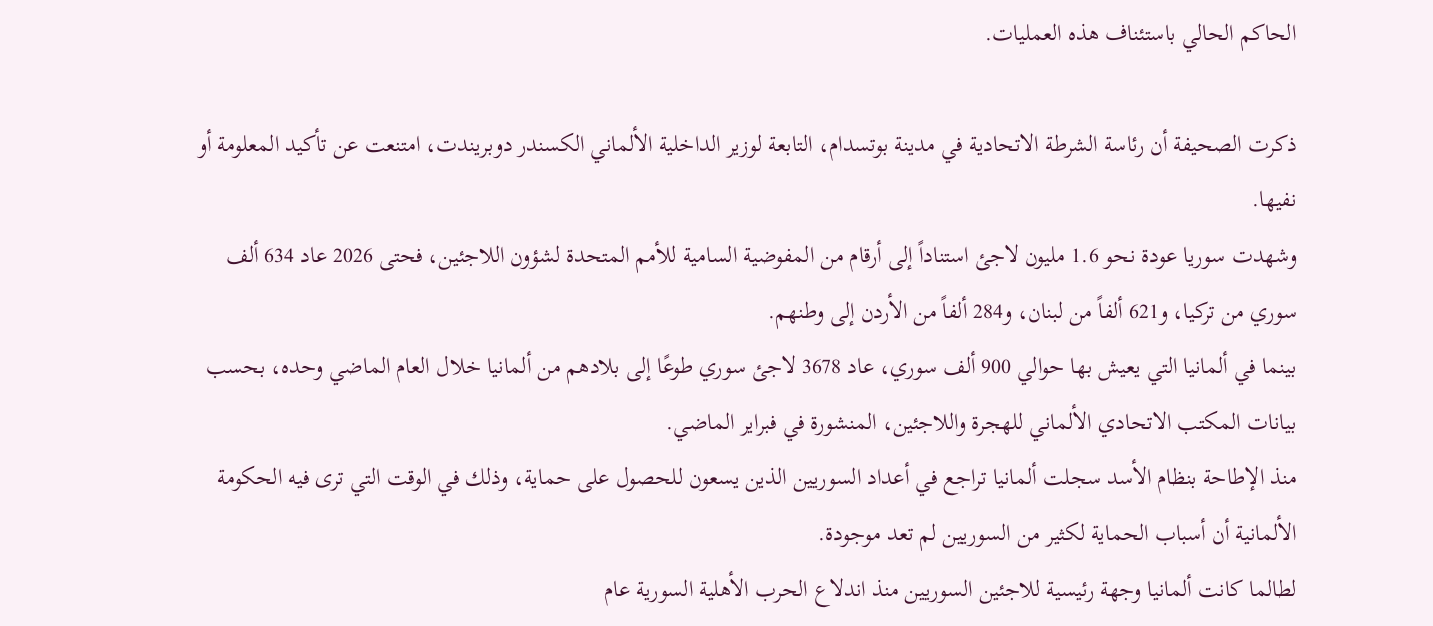الحاكم الحالي باستئناف هذه العمليات.

ذكرت الصحيفة أن رئاسة الشرطة الاتحادية في مدينة بوتسدام، التابعة لوزير الداخلية الألماني الكسندر دوبريندت، امتنعت عن تأكيد المعلومة أو نفيها.
وشهدت سوريا عودة نحو 1.6 مليون لاجئ استناداً إلى أرقام من المفوضية السامية للأمم المتحدة لشؤون اللاجئين، فحتى 2026 عاد 634 ألف سوري من تركيا، و621 ألفاً من لبنان، و284 ألفاً من الأردن إلى وطنهم.
بينما في ألمانيا التي يعيش بها حوالي 900 ألف سوري، عاد 3678 لاجئ سوري طوعًا إلى بلادهم من ألمانيا خلال العام الماضي وحده، بحسب بيانات المكتب الاتحادي الألماني للهجرة واللاجئين، المنشورة في فبراير الماضي.
منذ الإطاحة بنظام الأسد سجلت ألمانيا تراجع في أعداد السوريين الذين يسعون للحصول على حماية، وذلك في الوقت التي ترى فيه الحكومة الألمانية أن أسباب الحماية لكثير من السوريين لم تعد موجودة.
لطالما كانت ألمانيا وجهة رئيسية للاجئين السوريين منذ اندلاع الحرب الأهلية السورية عام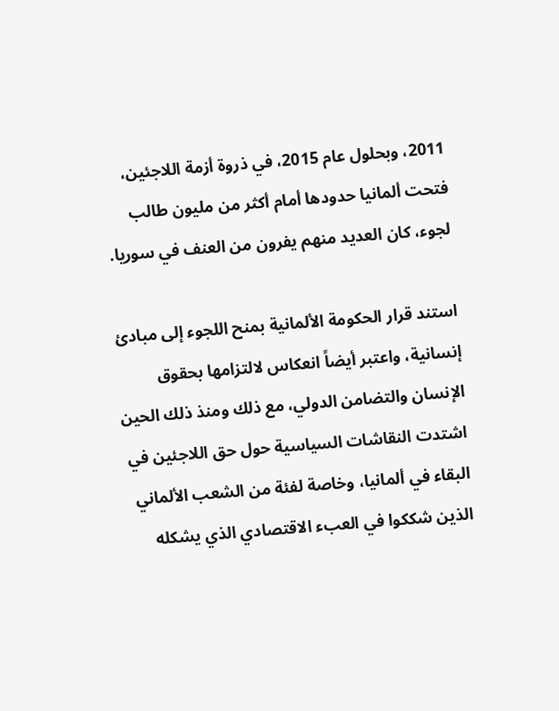2011، وبحلول عام 2015، في ذروة أزمة اللاجئين، فتحت ألمانيا حدودها أمام أكثر من مليون طالب لجوء، كان العديد منهم يفرون من العنف في سوريا.

استند قرار الحكومة الألمانية بمنح اللجوء إلى مبادئ إنسانية، واعتبر أيضاً انعكاس لالتزامها بحقوق الإنسان والتضامن الدولي، مع ذلك ومنذ ذلك الحين اشتدت النقاشات السياسية حول حق اللاجئين في البقاء في ألمانيا، وخاصة لفئة من الشعب الألماني الذين شككوا في العبء الاقتصادي الذي يشكله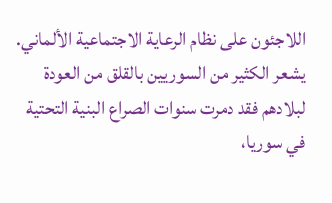اللاجئون على نظام الرعاية الاجتماعية الألماني.
يشعر الكثير من السوريين بالقلق من العودة لبلادهم فقد دمرت سنوات الصراع البنية التحتية في سوريا،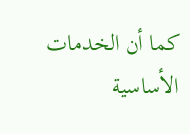كما أن الخدمات الأساسية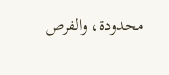محدودة، والفرص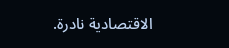الاقتصادية نادرة.